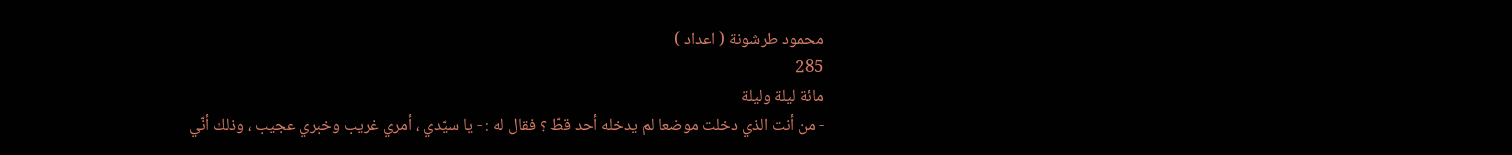محمود طرشونة ( اعداد )
285
مائة ليلة وليلة
- من أنت الذي دخلت موضعا لم يدخله أحد قطّ ؟ فقال له : - يا سيّدي ، أمري غريب وخبري عجيب ، وذلك أنّي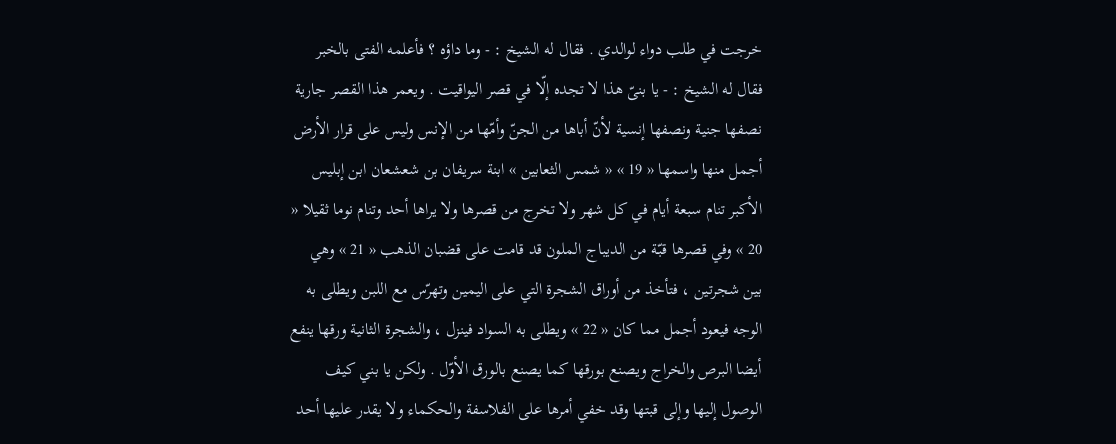خرجت في طلب دواء لوالدي . فقال له الشيخ : - وما داؤه ؟ فأعلمه الفتى بالخبر فقال له الشيخ : - يا بنىّ هذا لا تجده إلّا في قصر اليواقيت . ويعمر هذا القصر جارية نصفها جنية ونصفها إنسية لأنّ أباها من الجنّ وأمّها من الإنس وليس على قرار الأرض أجمل منها واسمها « 19 » « شمس الثعابين » ابنة سريفان بن شعشعان ابن إبليس الأكبر تنام سبعة أيام في كل شهر ولا تخرج من قصرها ولا يراها أحد وتنام نوما ثقيلا « 20 » وفي قصرها قبّة من الديباج الملون قد قامت على قضبان الذهب « 21 » وهي بين شجرتين ، فتأخذ من أوراق الشجرة التي على اليمين وتهرّس مع اللبن ويطلى به الوجه فيعود أجمل مما كان « 22 » ويطلى به السواد فينزل ، والشجرة الثانية ورقها ينفع أيضا البرص والخراج ويصنع بورقها كما يصنع بالورق الأوّل . ولكن يا بني كيف الوصول إليها وإلى قبتها وقد خفي أمرها على الفلاسفة والحكماء ولا يقدر عليها أحد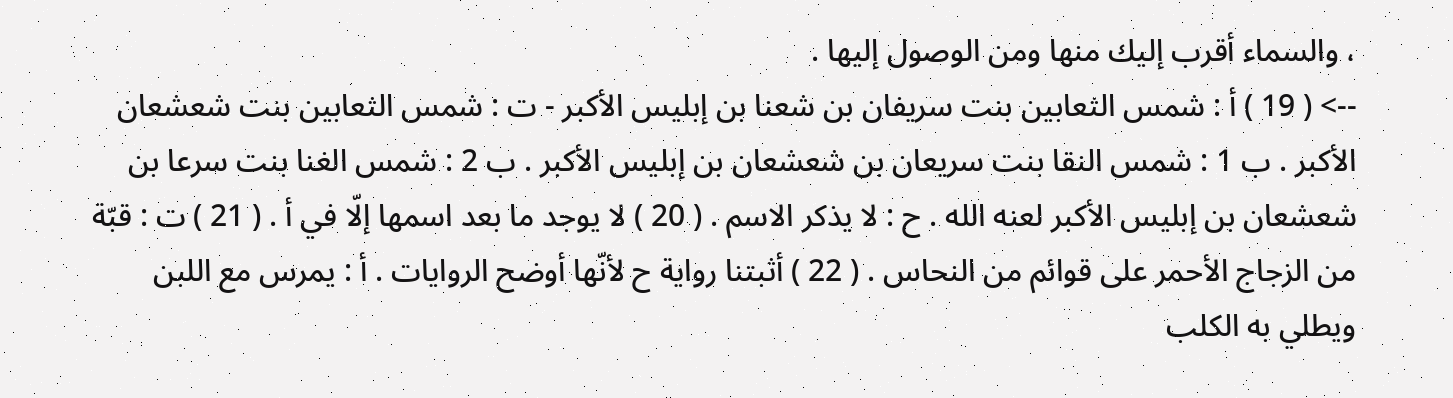، والسماء أقرب إليك منها ومن الوصول إليها .
--> ( 19 ) أ : شمس الثعابين بنت سريفان بن شعنا بن إبليس الأكبر - ت : شمس الثعابين بنت شعشعان الأكبر . ب 1 : شمس النقا بنت سريعان بن شعشعان بن إبليس الأكبر . ب 2 : شمس الغنا بنت سرعا بن شعشعان بن إبليس الأكبر لعنه الله . ح : لا يذكر الاسم . ( 20 ) لا يوجد ما بعد اسمها إلّا في أ . ( 21 ) ت : قبّة من الزجاج الأحمر على قوائم من النحاس . ( 22 ) أثبتنا رواية ح لأنّها أوضح الروايات . أ : يمرس مع اللبن ويطلي به الكلب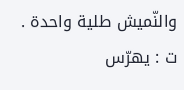والنّميش طلية واحدة . ت : يهرّس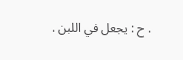. ح : يجعل في اللبن .